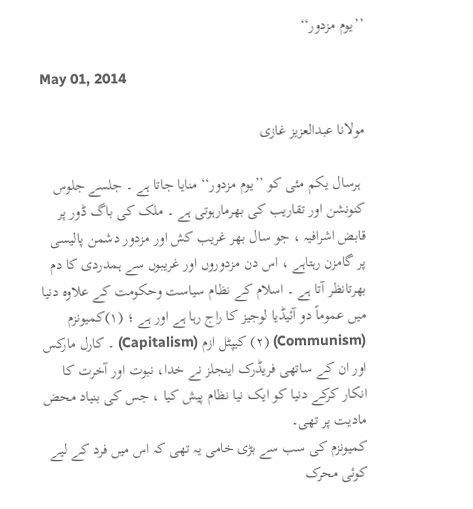’’یوم مزدور‘‘

May 01, 2014

مولانا عبدالعزیز غازی

 ہرسال یکم مئی کو ’’یوم مزدور‘‘ منایا جاتا ہے ۔ جلسے جلوس کنونشن اور تقاریب کی بھرمارہوتی ہے ۔ ملک کی باگ ڈور پر قابض اشرافیہ ، جو سال بھر غریب کش اور مزدور دشمن پالیسی پر گامزن رہتاہے ، اس دن مزدوروں اور غریبوں سے ہمدردی کا دم بھرتانظر آتا ہے ۔ اسلام کے نظام سیاست وحکومت کے علاوہ دنیا میں عموماً دو آئیڈیا لوجیز کا راج رہا ہے اور ہے ؛ (۱)کمیونزم (Communism) (۲) کیپٹل ازم (Capitalism) ۔ کارل مارکس اور ان کے ساتھی فریڈرک اینجلز نے خدا، نبوت اور آخرت کا انکار کرکے دنیا کو ایک نیا نظام پیش کیا ، جس کی بنیاد محض مادیت پر تھی۔
کمیونزم کی سب سے بڑی خامی یہ تھی کہ اس میں فرد کے لیے کوئی محرک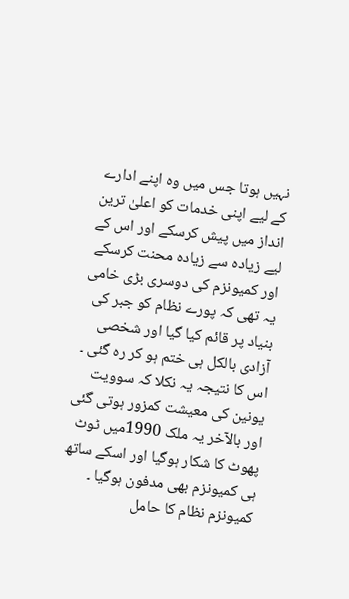نہیں ہوتا جس میں وہ اپنے ادارے کے لیے اپنی خدمات کو اعلیٰ ترین انداز میں پیش کرسکے اور اس کے لیے زیادہ سے زیادہ محنت کرسکے اور کمیونزم کی دوسری بڑی خامی یہ تھی کہ پورے نظام کو جبر کی بنیاد پر قائم کیا گیا اور شخصی آزادی بالکل ہی ختم ہو کر رہ گئی ۔ اس کا نتیجہ یہ نکلا کہ سوویت یونین کی معیشت کمزور ہوتی گئی اور بالآخر یہ ملک 1990میں ٹوٹ پھوٹ کا شکار ہوگیا اور اسکے ساتھ ہی کمیونزم بھی مدفون ہوگیا ۔ کمیونزم نظام کا حامل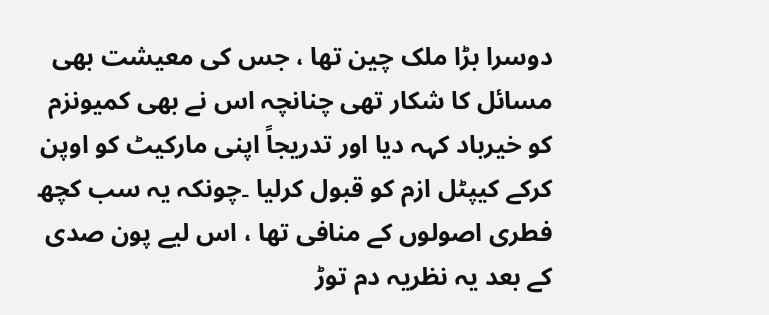دوسرا بڑا ملک چین تھا ، جس کی معیشت بھی مسائل کا شکار تھی چنانچہ اس نے بھی کمیونزم کو خیرباد کہہ دیا اور تدریجاً اپنی مارکیٹ کو اوپن کرکے کیپٹل ازم کو قبول کرلیا ۔چونکہ یہ سب کچھ فطری اصولوں کے منافی تھا ، اس لیے پون صدی کے بعد یہ نظریہ دم توڑ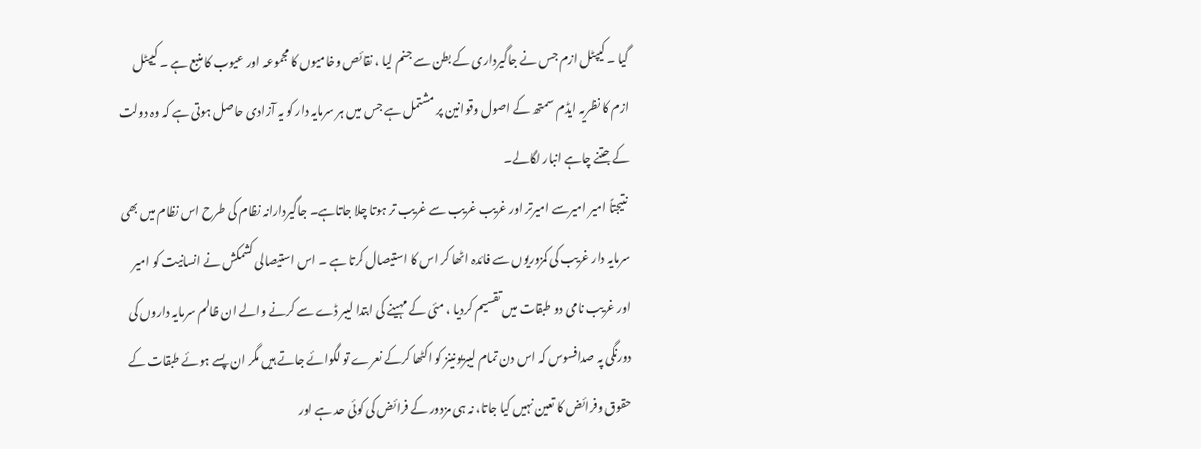گیا ۔ کیپٹل ازم جس نے جاگیرداری کے بطن سے جنم لیا ، نقائص وخامیوں کا مجموعہ اور عیوب کا منبع ہے ۔ کیپٹل ازم کا نظریہ ایڈم سمتھ کے اصول وقوانین پر مشتمل ہے جس میں ہر سرمایہ دار کو یہ آزادی حاصل ہوتی ہے کہ وہ دولت کے جتنے چاہے انبار لگالے۔
 نتیجتاً امیر امیرسے امیرتر اور غریب غریب سے غریب تر ہوتا چلا جاتاہے۔ جاگیردارانہ نظام کی طرح اس نظام میں بھی سرمایہ دار غریب کی کمزوریوں سے فائدہ اٹھا کر اس کا استیصال کرتا ہے ۔ اس استیصالی کشمکش نے انسانیت کو امیر اور غریب نامی دو طبقات میں تقسیم کردیا ، مئی کے مہینے کی ابتدا لیبر ڈے سے کرنے والے ان ظالم سرمایہ داروں کی دورنگی پہ صدافسوس کہ اس دن تمام لیبریونینز کو اکٹھا کرکے نعرے تو لگوائے جاتے ہیں مگر ان پسے ہوئے طبقات کے حقوق وفرائض کا تعین نہیں کیا جاتا، نہ ہی مزدور کے فرائض کی کوئی حد ہے اور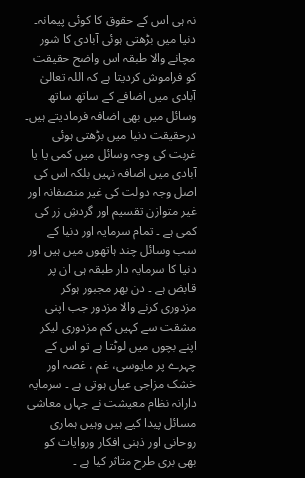نہ ہی اس کے حقوق کا کوئی پیمانہ۔
دنیا میں بڑھتی ہوئی آبادی کا شور مچانے والا طبقہ اس واضح حقیقت کو فراموش کردیتا ہے کہ اللہ تعالیٰ آبادی میں اضافے کے ساتھ ساتھ وسائل میں بھی اضافہ فرمادیتے ہیں۔ درحقیقت دنیا میں بڑھتی ہوئی غربت کی وجہ وسائل میں کمی یا یا آبادی میں اضافہ نہیں بلکہ اس کی اصل وجہ دولت کی غیر منصفانہ اور غیر متوازن تقسیم اور گردشِ زر کی کمی ہے ۔ تمام سرمایہ اور دنیا کے سب وسائل چند ہاتھوں میں ہیں اور دنیا کا سرمایہ دار طبقہ ہی ان پر قابض ہے ۔ دن بھر مجبور ہوکر مزدوری کرنے والا مزدور جب اپنی مشقت سے کہیں کم مزدوری لیکر اپنے بچوں میں لوٹتا ہے تو اس کے چہرے پر مایوسی، غم ، غصہ اور خشک مزاجی عیاں ہوتی ہے ۔ سرمایہ دارانہ نظام معیشت نے جہاں معاشی مسائل پیدا کیے ہیں وہیں ہماری روحانی اور ذہنی افکار وروایات کو بھی بری طرح متاثر کیا ہے ۔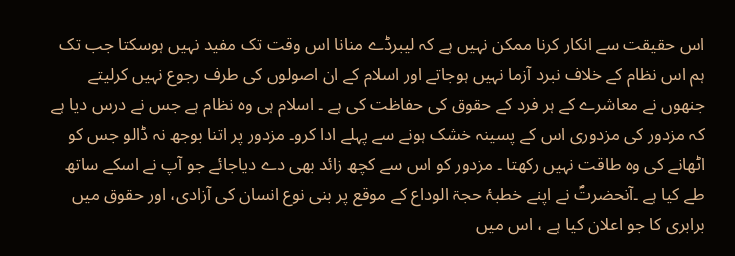اس حقیقت سے انکار کرنا ممکن نہیں ہے کہ لیبرڈے منانا اس وقت تک مفید نہیں ہوسکتا جب تک ہم اس نظام کے خلاف نبرد آزما نہیں ہوجاتے اور اسلام کے ان اصولوں کی طرف رجوع نہیں کرلیتے جنھوں نے معاشرے کے ہر فرد کے حقوق کی حفاظت کی ہے ۔ اسلام ہی وہ نظام ہے جس نے درس دیا ہے کہ مزدور کی مزدوری اس کے پسینہ خشک ہونے سے پہلے ادا کرو۔ مزدور پر اتنا بوجھ نہ ڈالو جس کو اٹھانے کی وہ طاقت نہیں رکھتا ۔ مزدور کو اس سے کچھ زائد بھی دے دیاجائے جو آپ نے اسکے ساتھ طے کیا ہے ۔آنحضرتؐ نے اپنے خطبۂ حجۃ الوداع کے موقع پر بنی نوع انسان کی آزادی، اور حقوق میں برابری کا جو اعلان کیا ہے ، اس میں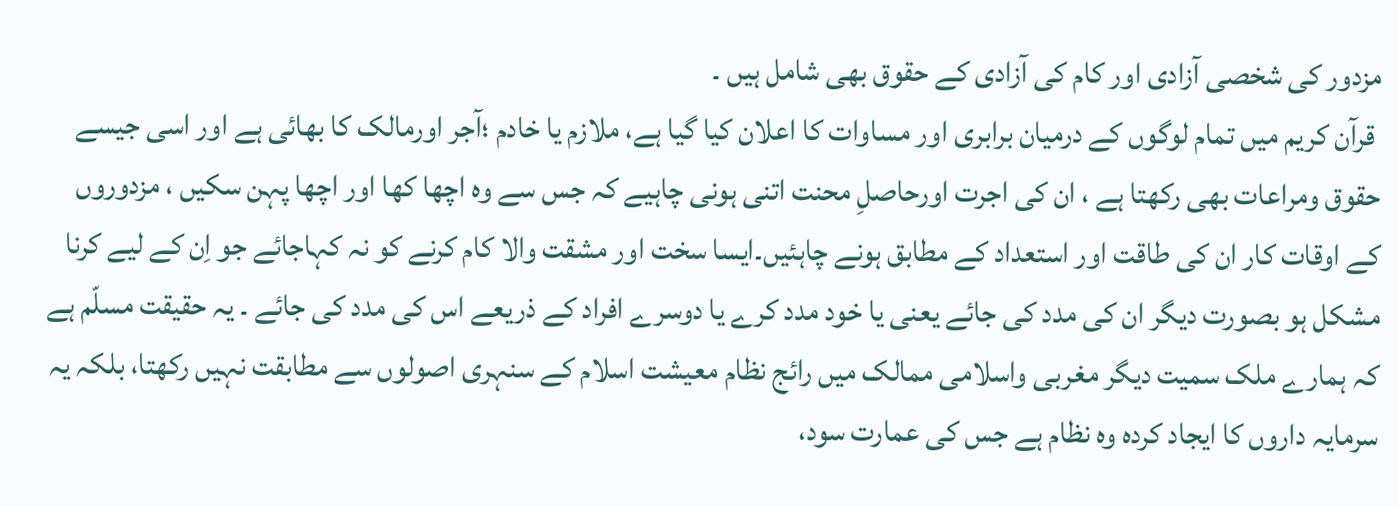مزدور کی شخصی آزادی اور کام کی آزادی کے حقوق بھی شامل ہیں ۔
 قرآن کریم میں تمام لوگوں کے درمیان برابری اور مساوات کا اعلان کیا گیا ہے، ملازم یا خادم ؛آجر اورمالک کا بھائی ہے اور اسی جیسے حقوق ومراعات بھی رکھتا ہے ، ان کی اجرت اورحاصلِ محنت اتنی ہونی چاہیے کہ جس سے وہ اچھا کھا اور اچھا پہن سکیں ، مزدوروں کے اوقات کار ان کی طاقت اور استعداد کے مطابق ہونے چاہئیں۔ایسا سخت اور مشقت والا کام کرنے کو نہ کہاجائے جو اِن کے لیے کرنا مشکل ہو بصورت دیگر ان کی مدد کی جائے یعنی یا خود مدد کرے یا دوسرے افراد کے ذریعے اس کی مدد کی جائے ۔ یہ حقیقت مسلّم ہے کہ ہمارے ملک سمیت دیگر مغربی واسلامی ممالک میں رائج نظام معیشت اسلام کے سنہری اصولوں سے مطابقت نہیں رکھتا، بلکہ یہ سرمایہ داروں کا ایجاد کردہ وہ نظام ہے جس کی عمارت سود،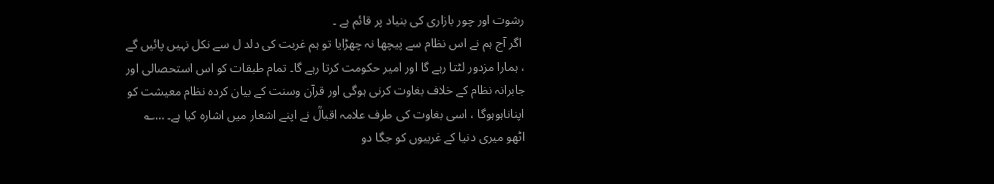رشوت اور چور بازاری کی بنیاد پر قائم ہے ۔
 اگر آج ہم نے اس نظام سے پیچھا نہ چھڑایا تو ہم غربت کی دلد ل سے نکل نہیں پائیں گے ، ہمارا مزدور لٹتا رہے گا اور امیر حکومت کرتا رہے گا۔ تمام طبقات کو اس استحصالی اور جابرانہ نظام کے خلاف بغاوت کرنی ہوگی اور قرآن وسنت کے بیان کردہ نظام معیشت کو اپناناہوہوگا ، اسی بغاوت کی طرف علامہ اقبالؒ نے اپنے اشعار میں اشارہ کیا ہے۔ …؎
اٹھو میری دنیا کے غریبوں کو جگا دو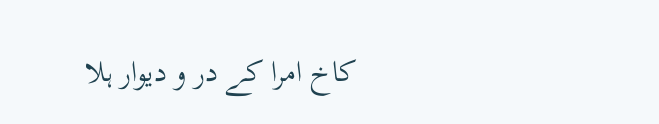کاخ امرا کے در و دیوار ہلا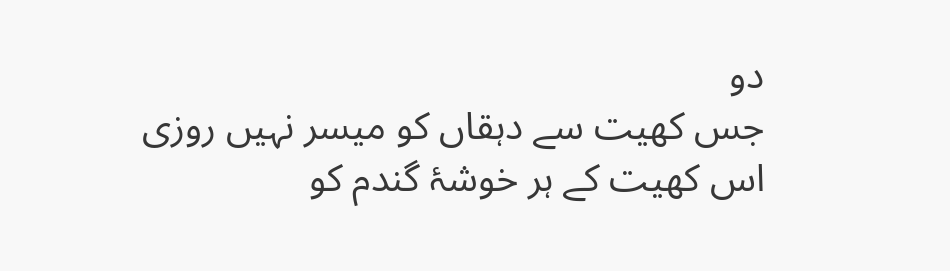دو
جس کھیت سے دہقاں کو میسر نہیں روزی
اس کھیت کے ہر خوشۂ گندم کو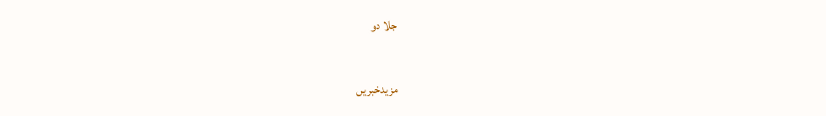جلا دو

مزیدخبریں